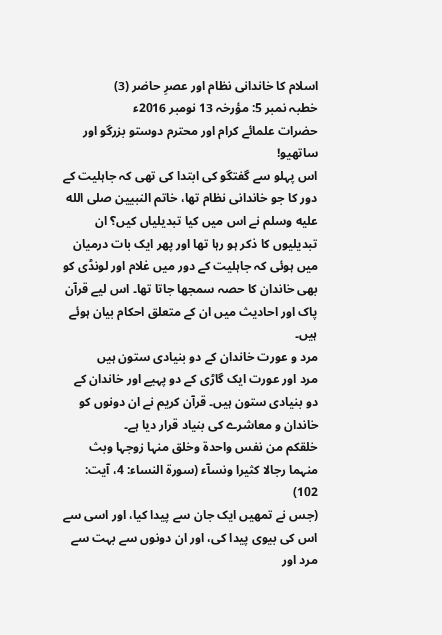اسلام کا خاندانی نظام اور عصرِ حاضر (3)
خطبہ نمبر 5: مؤرخہ 13 نومبر 2016ء
حضرات علمائے کرام اور محترم دوستو بزرگو اور ساتھیو!
اس پہلو سے گفتگو کی ابتدا کی تھی کہ جاہلیت کے دور کا جو خاندانی نظام تھا، خاتم النبیین صلى الله عليه وسلم نے اس میں کیا تبدیلیاں کیں؟ ان تبدیلیوں کا ذکر ہو رہا تھا اور پھر ایک بات درمیان میں ہوئی کہ جاہلیت کے دور میں غلام اور لونڈی کو بھی خاندان کا حصہ سمجھا جاتا تھا۔ اس لیے قرآن پاک اور احادیث میں ان کے متعلق احکام بیان ہوئے ہیں۔
مرد و عورت خاندان کے دو بنیادی ستون ہیں
مرد اور عورت ایک گاڑی کے دو پہیے اور خاندان کے دو بنیادی ستون ہیں۔ قرآن کریم نے ان دونوں کو خاندان و معاشرے کی بنیاد قرار دیا ہے۔
خلقکم من نفس واحدۃ وخلق منہا زوجہا وبث منہما رجالا کثیرا ونسآء (سورۃ النساء: 4، آیت: 102)
(جس نے تمھیں ایک جان سے پیدا کیا، اور اسی سے اس کی بیوی پیدا کی، اور ان دونوں سے بہت سے مرد اور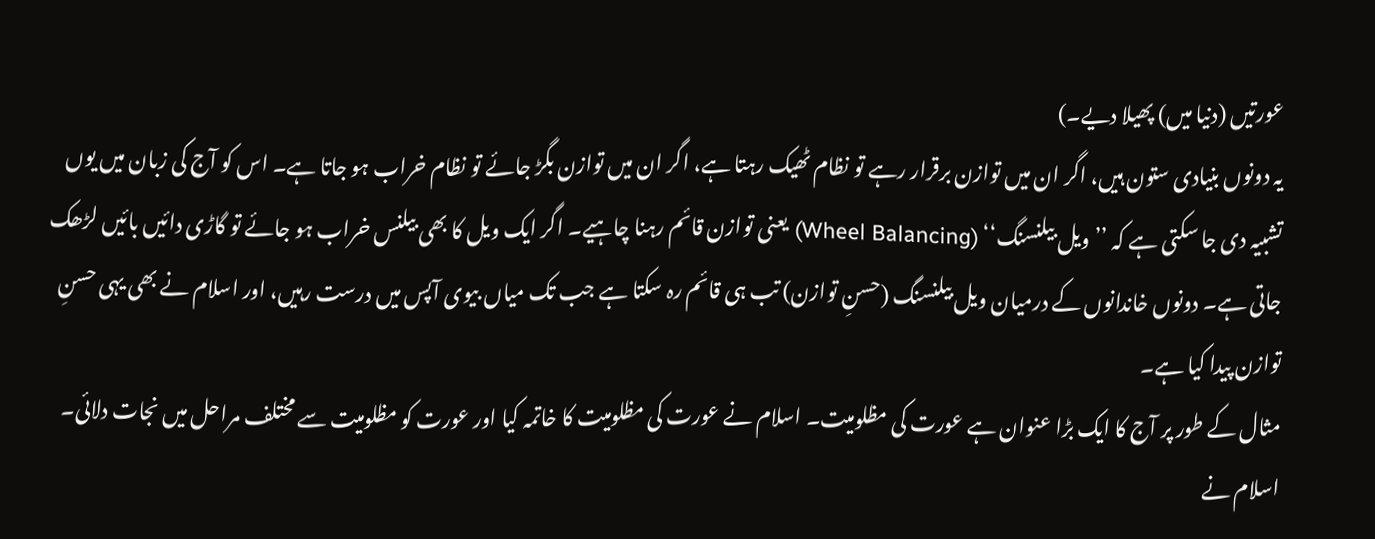عورتیں (دنیا میں) پھیلا دیے۔)
یہ دونوں بنیادی ستون ہیں، اگر ان میں توازن برقرار رہے تو نظام ٹھیک رہتا ہے، اگر ان میں توازن بگڑ جائے تو نظام خراب ہو جاتا ہے۔ اس کو آج کی زبان میں یوں تشبیہ دی جا سکتی ہے کہ ’’ویل بیلنسنگ‘‘ (Wheel Balancing) یعنی توازن قائم رہنا چاہیے۔ اگر ایک ویل کا بھی بیلنس خراب ہو جائے تو گاڑی دائیں بائیں لڑھک جاتی ہے۔ دونوں خاندانوں کے درمیان ویل بیلنسنگ (حسنِ توازن) تب ہی قائم رہ سکتا ہے جب تک میاں بیوی آپس میں درست رہیں، اور اسلام نے بھی یہی حسنِ توازن پیدا کیا ہے۔
مثال کے طور پر آج کا ایک بڑا عنوان ہے عورت کی مظلومیت۔ اسلام نے عورت کی مظلومیت کا خاتمہ کیا اور عورت کو مظلومیت سے مختلف مراحل میں نجات دلائی۔ اسلام نے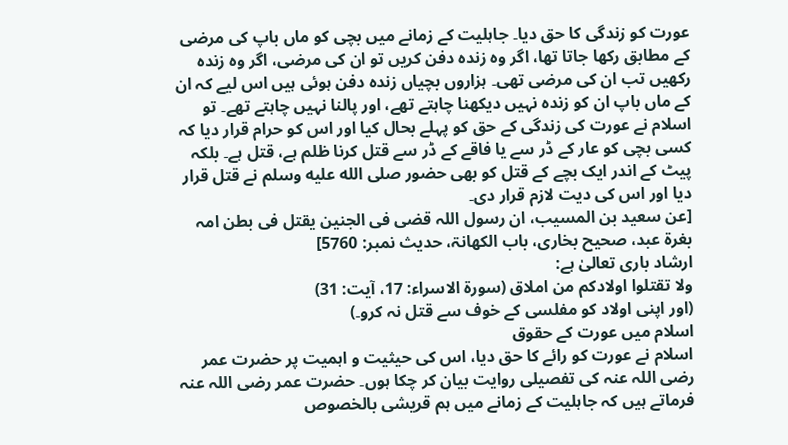عورت کو زندگی کا حق دیا۔ جاہلیت کے زمانے میں بچی کو ماں باپ کی مرضی کے مطابق رکھا جاتا تھا، اگر وہ زندہ دفن کریں تو ان کی مرضی، اگر وہ زندہ رکھیں تب ان کی مرضی تھی۔ ہزاروں بچیاں زندہ دفن ہوئی ہیں اس لیے کہ ان کے ماں باپ ان کو زندہ نہیں دیکھنا چاہتے تھے، اور پالنا نہیں چاہتے تھے۔ تو اسلام نے عورت کی زندگی کے حق کو پہلے بحال کیا اور اس کو حرام قرار دیا کہ کسی بچی کو عار کے ڈر سے یا فاقے کے ڈر سے قتل کرنا ظلم ہے، قتل ہے۔ بلکہ پیٹ کے اندر ایک بچے کے قتل کو بھی حضور صلى الله عليه وسلم نے قتل قرار دیا اور اس کی دیت لازم قرار دی۔
[عن سعید بن المسیب، ان رسول اللہ قضی فی الجنین یقتل فی بطن امہ بغرۃ عبد، صحیح بخاری، باب الکھانۃ، حدیث نمبر: 5760]
ارشاد باری تعالیٰ ہے:
ولا تقتلوا اولادکم من املاق (سورۃ الاسراء: 17، آیت: 31)
(اور اپنی اولاد کو مفلسی کے خوف سے قتل نہ کرو۔)
اسلام میں عورت کے حقوق
اسلام نے عورت کو رائے کا حق دیا، اس کی حیثیت و اہمیت پر حضرت عمر رضی اللہ عنہ کی تفصیلی روایت بیان کر چکا ہوں۔ حضرت عمر رضی اللہ عنہ فرماتے ہیں کہ جاہلیت کے زمانے میں ہم قریشی بالخصوص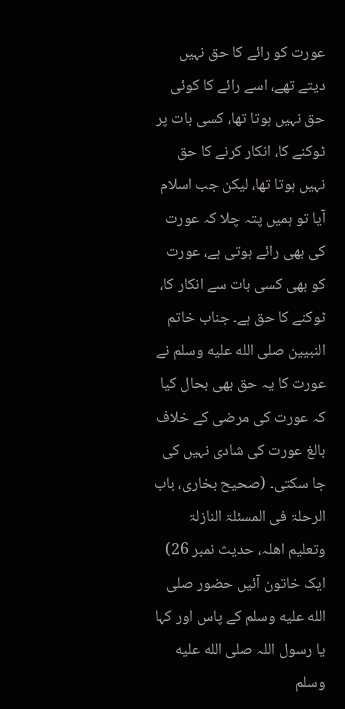عورت کو رائے کا حق نہیں دیتے تھے، اسے رائے کا کوئی حق نہیں ہوتا تھا، کسی بات پر ٹوکنے کا، انکار کرنے کا حق نہیں ہوتا تھا، لیکن جب اسلام آیا تو ہمیں پتہ چلا کہ عورت کی بھی رائے ہوتی ہے، عورت کو بھی کسی بات سے انکار کا، ٹوکنے کا حق ہے۔ جناب خاتم النبیین صلى الله عليه وسلم نے عورت کا یہ حق بھی بحال کیا کہ عورت کی مرضی کے خلاف بالغ عورت کی شادی نہیں کی جا سکتی۔ (صحیح بخاری، باب الرحلۃ فی المسئلۃ النازلۃ وتعلیم اھلہ، حدیث نمبر 26)
ایک خاتون آئیں حضور صلى الله عليه وسلم کے پاس اور کہا یا رسول اللہ صلى الله عليه وسلم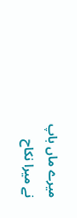میرے ماں باپ نے میرا نکاح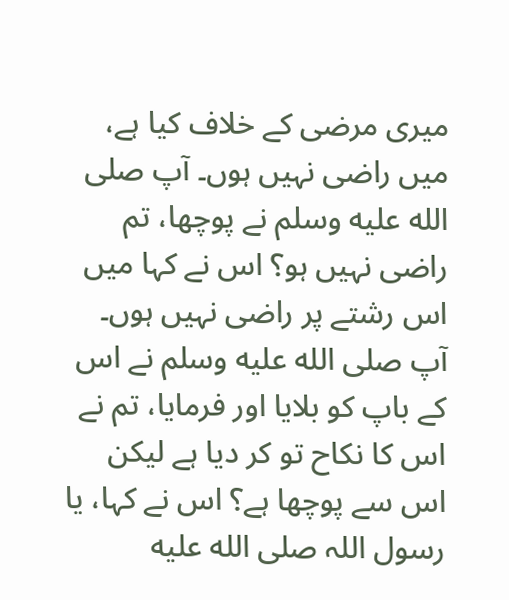میری مرضی کے خلاف کیا ہے، میں راضی نہیں ہوں۔ آپ صلى الله عليه وسلم نے پوچھا، تم راضی نہیں ہو؟ اس نے کہا میں اس رشتے پر راضی نہیں ہوں۔ آپ صلى الله عليه وسلم نے اس کے باپ کو بلایا اور فرمایا، تم نے اس کا نکاح تو کر دیا ہے لیکن اس سے پوچھا ہے؟ اس نے کہا، یا رسول اللہ صلى الله عليه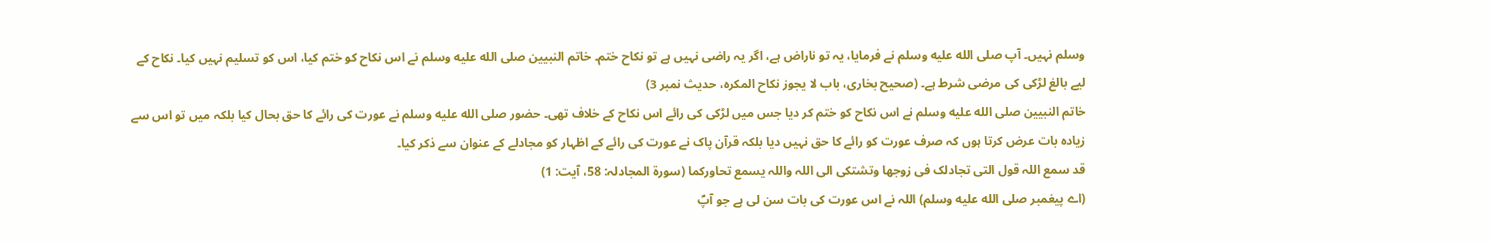وسلم نہیں۔ آپ صلى الله عليه وسلم نے فرمایا، یہ تو ناراض ہے، اگر یہ راضی نہیں ہے تو نکاح ختم۔ خاتم النبیین صلى الله عليه وسلم نے اس نکاح کو ختم کیا، اس کو تسلیم نہیں کیا۔ نکاح کے لیے بالغ لڑکی کی مرضی شرط ہے۔ (صحیح بخاری، باب لا یجوز نکاح المکرہ، حدیث نمبر 3)
خاتم النبیین صلى الله عليه وسلم نے اس نکاح کو ختم کر دیا جس میں لڑکی کی رائے اس نکاح کے خلاف تھی۔ حضور صلى الله عليه وسلم نے عورت کی رائے کا حق بحال کیا بلکہ میں تو اس سے زیادہ بات عرض کرتا ہوں کہ صرف عورت کو رائے کا حق نہیں دیا بلکہ قرآن پاک نے عورت کی رائے کے اظہار کو مجادلے کے عنوان سے ذکر کیا۔
قد سمع اللہ قول التی تجادلک فی زوجھا وتشتکی الی اللہ واللہ یسمع تحاورکما (سورۃ المجادلہ: 58، آیت: 1)
(اے پیغمبر صلى الله عليه وسلم) اللہ نے اس عورت کی بات سن لی ہے جو آپؐ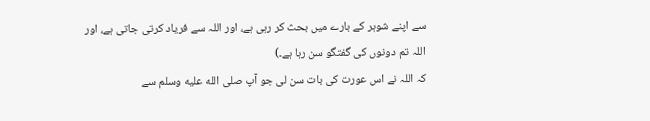سے اپنے شوہر کے بارے میں بحث کر رہی ہے، اور اللہ سے فریاد کرتی جاتی ہے، اور اللہ تم دونوں کی گفتگو سن رہا ہے۔)
کہ اللہ نے اس عورت کی بات سن لی جو آپ صلى الله عليه وسلم سے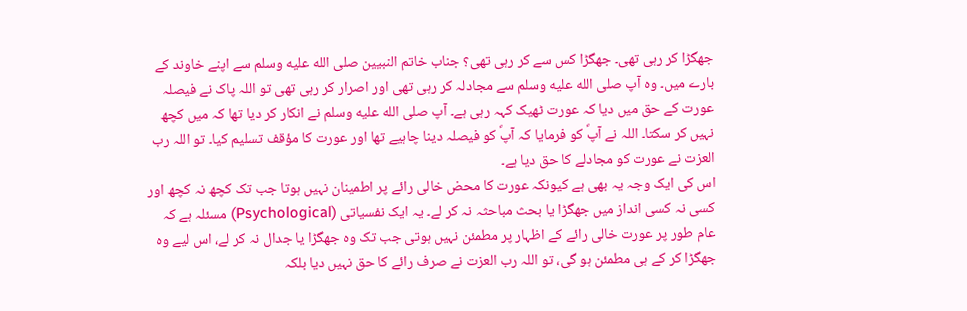جھگڑا کر رہی تھی۔ جھگڑا کس سے کر رہی تھی؟ جناب خاتم النبیین صلى الله عليه وسلم سے اپنے خاوند کے بارے میں۔ وہ آپ صلى الله عليه وسلم سے مجادلہ کر رہی تھی اور اصرار کر رہی تھی تو اللہ پاک نے فیصلہ عورت کے حق میں دیا کہ عورت ٹھیک کہہ رہی ہے۔ آپ صلى الله عليه وسلم نے انکار کر دیا تھا کہ میں کچھ نہیں کر سکتا۔ اللہ نے آپؐ کو فرمایا کہ آپؐ کو فیصلہ دینا چاہیے تھا اور عورت کا مؤقف تسلیم کیا۔ تو اللہ رب العزت نے عورت کو مجادلے کا حق دیا ہے۔
اس کی ایک وجہ یہ بھی ہے کیونکہ عورت کا محض خالی رائے پر اطمینان نہیں ہوتا جب تک کچھ نہ کچھ اور کسی نہ کسی انداز میں جھگڑا یا بحث مباحثہ نہ کر لے۔ یہ ایک نفسیاتی (Psychological) مسئلہ ہے کہ عام طور پر عورت خالی رائے کے اظہار پر مطمئن نہیں ہوتی جب تک وہ جھگڑا یا جدال نہ کر لے، اس لیے وہ جھگڑا کر کے ہی مطمئن ہو گی، تو اللہ رب العزت نے صرف رائے کا حق نہیں دیا بلکہ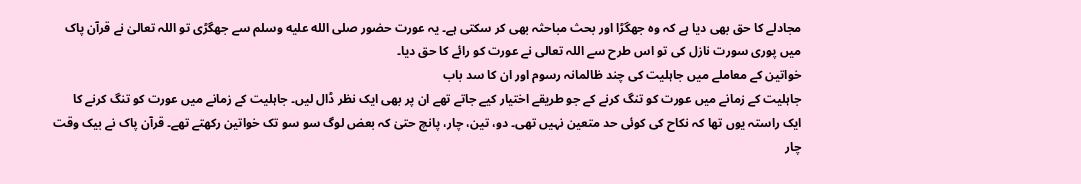مجادلے کا حق بھی دیا ہے کہ وہ جھگڑا اور بحث مباحثہ بھی کر سکتی ہے۔ یہ عورت حضور صلى الله عليه وسلم سے جھگڑی تو اللہ تعالیٰ نے قرآن پاک میں پوری سورت نازل کی تو اس طرح سے اللہ تعالی نے عورت کو رائے کا حق دیا۔
خواتین کے معاملے میں جاہلیت کی چند ظالمانہ رسوم اور ان کا سد باب
جاہلیت کے زمانے میں عورت کو تنگ کرنے کے جو طریقے اختیار کیے جاتے تھے ان پر بھی ایک نظر ڈال لیں۔ جاہلیت کے زمانے میں عورت کو تنگ کرنے کا ایک راستہ یوں تھا کہ نکاح کی کوئی حد متعین نہیں تھی۔ دو، تین، چار، پانچ حتیٰ کہ بعض لوگ سو سو تک خواتین رکھتے تھے۔ قرآن پاک نے بیک وقت چار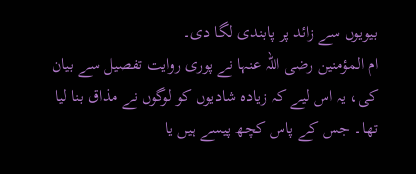بیویوں سے زائد پر پابندی لگا دی۔
ام المؤمنین رضی اللہ عنہا نے پوری روایت تفصیل سے بیان کی، یہ اس لیے کہ زیادہ شادیوں کو لوگوں نے مذاق بنا لیا تھا۔ جس کے پاس کچھ پیسے ہیں یا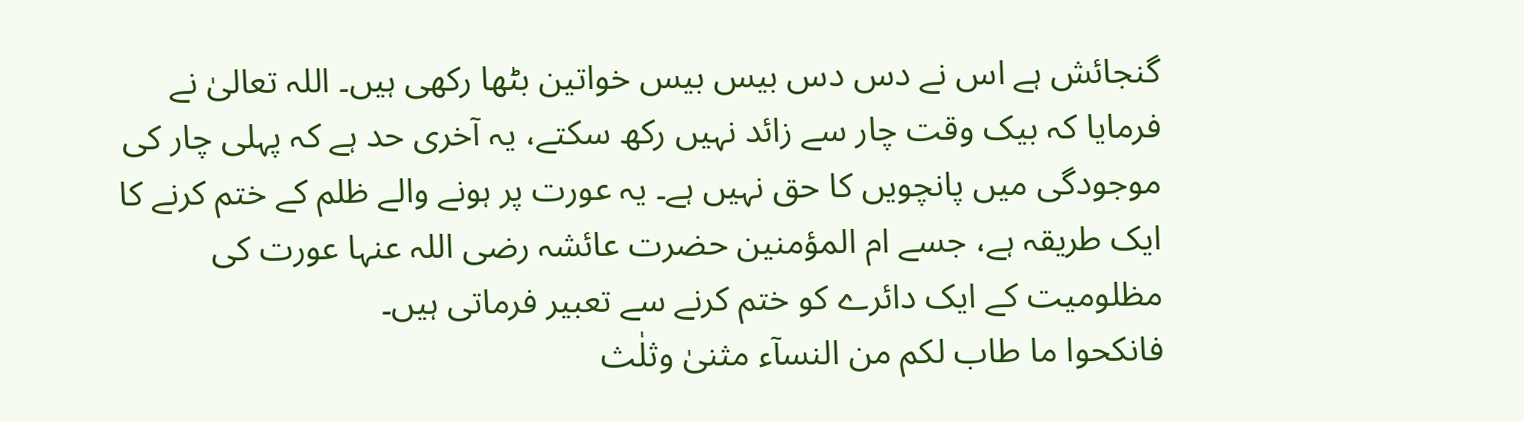گنجائش ہے اس نے دس دس بیس بیس خواتین بٹھا رکھی ہیں۔ اللہ تعالیٰ نے فرمایا کہ بیک وقت چار سے زائد نہیں رکھ سکتے، یہ آخری حد ہے کہ پہلی چار کی موجودگی میں پانچویں کا حق نہیں ہے۔ یہ عورت پر ہونے والے ظلم کے ختم کرنے کا ایک طریقہ ہے، جسے ام المؤمنین حضرت عائشہ رضی اللہ عنہا عورت کی مظلومیت کے ایک دائرے کو ختم کرنے سے تعبیر فرماتی ہیں۔
فانکحوا ما طاب لکم من النسآء مثنیٰ وثلٰث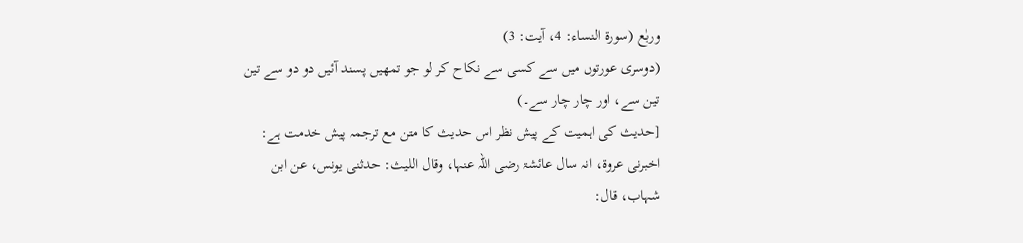وربٰع (سورۃ النساء: 4، آیت: 3)
(دوسری عورتوں میں سے کسی سے نکاح کر لو جو تمھیں پسند آئیں دو دو سے تین تین سے، اور چار چار سے۔)
[حدیث کی اہمیت کے پیش نظر اس حدیث کا متن مع ترجمہ پیش خدمت ہے:
اخبرنی عروۃ، انہ سال عائشۃ رضی اللہ عنہا، وقال اللیث: حدثنی یونس، عن ابن شہاب، قال: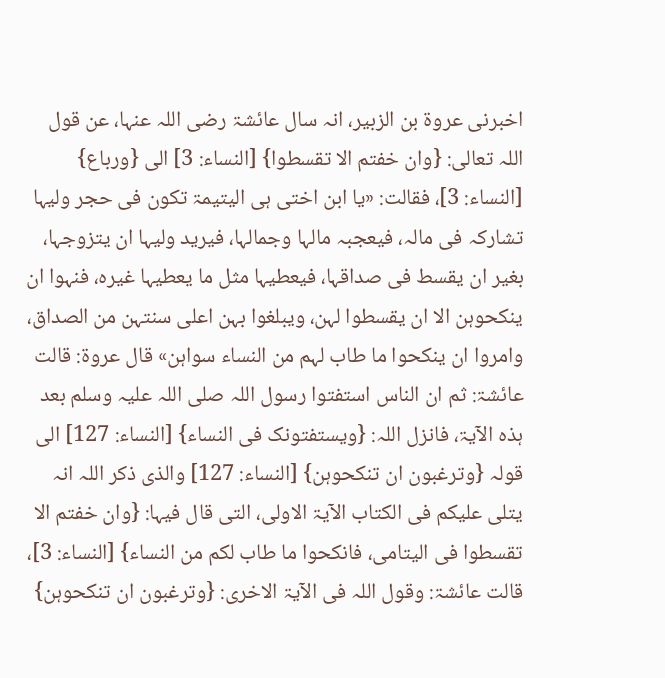اخبرنی عروۃ بن الزبیر، انہ سال عائشۃ رضی اللہ عنہا، عن قول اللہ تعالی: {وان خفتم الا تقسطوا} [النساء: 3] الی {ورباع} [النساء: 3]، فقالت: «یا ابن اختی ہی الیتیمۃ تکون فی حجر ولیہا تشارکہ فی مالہ، فیعجبہ مالہا وجمالہا، فیرید ولیہا ان یتزوجہا، بغیر ان یقسط فی صداقہا، فیعطیہا مثل ما یعطیہا غیرہ، فنہوا ان ینکحوہن الا ان یقسطوا لہن، ویبلغوا بہن اعلی سنتہن من الصداق، وامروا ان ینکحوا ما طاب لہم من النساء سواہن» قال عروۃ: قالت عائشۃ: ثم ان الناس استفتوا رسول اللہ صلی اللہ علیہ وسلم بعد ہذہ الآیۃ، فانزل اللہ: {ویستفتونک فی النساء} [النساء: 127] الی قولہ {وترغبون ان تنکحوہن} [النساء: 127] والذی ذکر اللہ انہ یتلی علیکم فی الکتاب الآیۃ الاولی، التی قال فیہا: {وان خفتم الا تقسطوا فی الیتامی، فانکحوا ما طاب لکم من النساء} [النساء: 3]، قالت عائشۃ: وقول اللہ فی الآیۃ الاخری: {وترغبون ان تنکحوہن}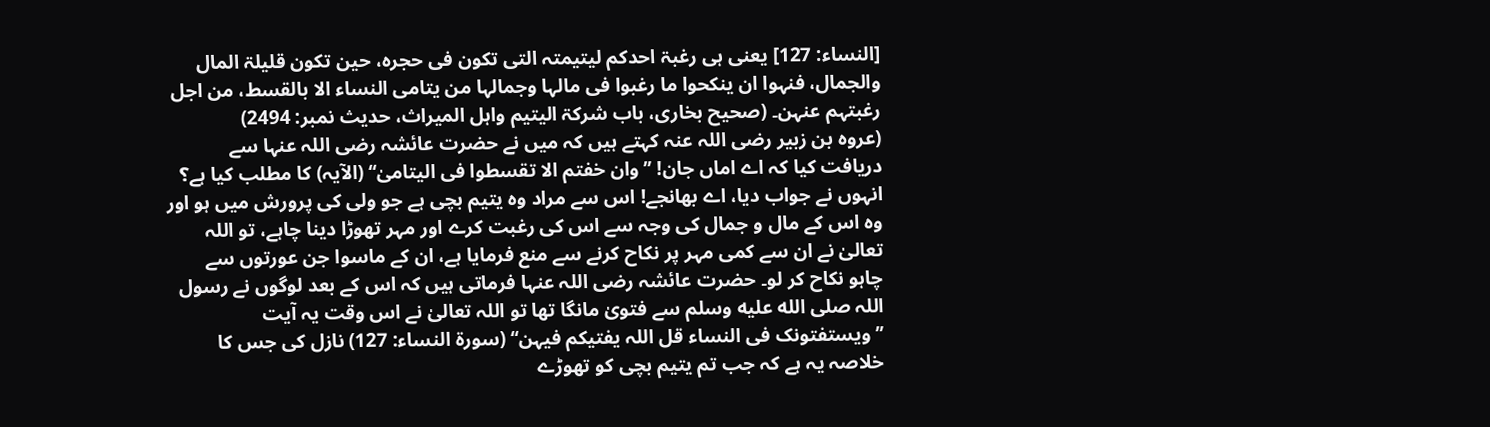[النساء: 127] یعنی ہی رغبۃ احدکم لیتیمتہ التی تکون فی حجرہ، حین تکون قلیلۃ المال والجمال، فنہوا ان ینکحوا ما رغبوا فی مالہا وجمالہا من یتامی النساء الا بالقسط، من اجل رغبتہم عنہن۔ (صحیح بخاری، باب شرکۃ الیتیم واہل المیراث، حدیث نمبر: 2494)
(عروہ بن زبیر رضی اللہ عنہ کہتے ہیں کہ میں نے حضرت عائشہ رضی اللہ عنہا سے دریافت کیا کہ اے اماں جان! ’’وان خفتم الا تقسطوا فی الیتامیٰ‘‘ (الآیہ) کا مطلب کیا ہے؟ انہوں نے جواب دیا، اے بھانجے! اس سے مراد وہ یتیم بچی ہے جو ولی کی پرورش میں ہو اور وہ اس کے مال و جمال کی وجہ سے اس کی رغبت کرے اور مہر تھوڑا دینا چاہے، تو اللہ تعالیٰ نے ان سے کمی مہر پر نکاح کرنے سے منع فرمایا ہے، ان کے ماسوا جن عورتوں سے چاہو نکاح کر لو۔ حضرت عائشہ رضی اللہ عنہا فرماتی ہیں کہ اس کے بعد لوگوں نے رسول اللہ صلى الله عليه وسلم سے فتویٰ مانگا تھا تو اللہ تعالیٰ نے اس وقت یہ آیت ’’ویستفتونک فی النساء قل اللہ یفتیکم فیہن‘‘ (سورۃ النساء: 127) نازل کی جس کا خلاصہ یہ ہے کہ جب تم یتیم بچی کو تھوڑے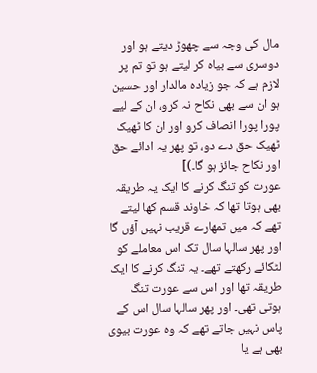مال کی وجہ سے چھوڑ دیتے ہو اور دوسری سے بیاہ کر لیتے ہو تو تم پر لازم ہے کہ جو زیادہ مالدار اور حسین ہو ان سے بھی نکاح نہ کرو، ان کے لیے پورا پورا انصاف کرو اور ان کا ٹھیک ٹھیک حق دے دو، تو پھر یہ ادائے حق اور نکاح جائز ہو گا۔)]
عورت کو تنگ کرنے کا ایک یہ طریقہ بھی ہوتا تھا کہ خاوند قسم کھا لیتے تھے کہ میں تمھارے قریب نہیں آؤں گا اور پھر سالہا سال تک اس معاملے کو لٹکائے رکھتے تھے۔ یہ تنگ کرنے کا ایک طریقہ تھا اور اس سے عورت تنگ ہوتی تھی۔ اور پھر سالہا سال اس کے پاس نہیں جاتے تھے کہ وہ عورت بیوی بھی ہے یا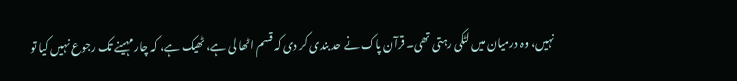نہیں، وہ درمیان میں لٹکی رہتی تھی۔ قرآن پاک نے حد بندی کر دی کہ قسم اٹھا لی ہے، ٹھیک ہے، کہ چار مہینے تک رجوع نہیں کیا تو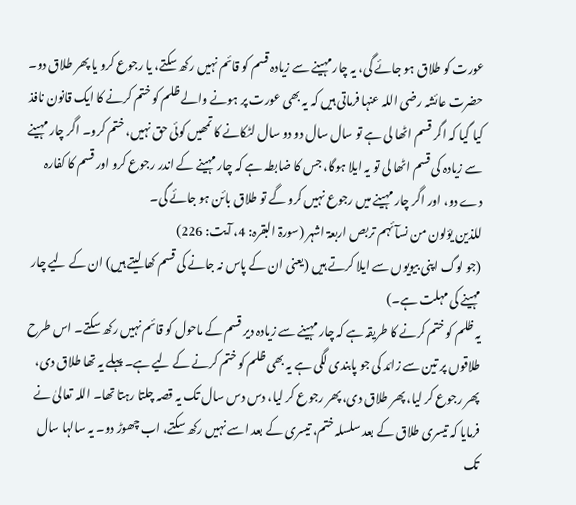عورت کو طلاق ہو جائے گی، یہ چار مہینے سے زیادہ قسم کو قائم نہیں رکھ سکتے، یا رجوع کرو یا پھر طلاق دو۔
حضرت عائشہ رضی اللہ عنہا فرماتی ہیں کہ یہ بھی عورت پر ہونے والے ظلم کو ختم کرنے کا ایک قانون نافذ کیا گیا کہ اگر قسم اٹھا لی ہے تو سال سال دو دو سال لٹکانے کا تمھیں کوئی حق نہیں، ختم کرو۔ اگر چار مہینے سے زیادہ کی قسم اٹھا لی تو یہ ایلا ہوگا، جس کا ضابطہ ہے کہ چار مہینے کے اندر رجوع کرو اور قسم کا کفارہ دے دو، اور اگر چار مہینے میں رجوع نہیں کرو گے تو طلاق بائن ہو جائے گی۔
للذین یؤلون من نسآئہم تربص اربعۃ اشہر (سورۃ البقرہ: 4، آیت: 226)
(جو لوگ اپنی بیویوں سے ایلا کرتے ہیں (یعنی ان کے پاس نہ جانے کی قسم کھا لیتے ہیں) ان کے لیے چار مہینے کی مہلت ہے۔)
یہ ظلم کو ختم کرنے کا طریقہ ہے کہ چار مہینے سے زیادہ دیر قسم کے ماحول کو قائم نہیں رکھ سکتے۔ اس طرح طلاقوں پر تین سے زائد کی جو پابندی لگی ہے یہ بھی ظلم کو ختم کرنے کے لیے ہے۔ پہلے یہ تھا طلاق دی، پھر رجوع کر لیا، پھر طلاق دی، پھر رجوع کر لیا، دس دس سال تک یہ قصہ چلتا رہتا تھا۔ اللہ تعالیٰ نے فرمایا کہ تیسری طلاق کے بعد سلسلہ ختم، تیسری کے بعد اسے نہیں رکھ سکتے، اب چھوڑ دو۔ یہ سالہا سال تک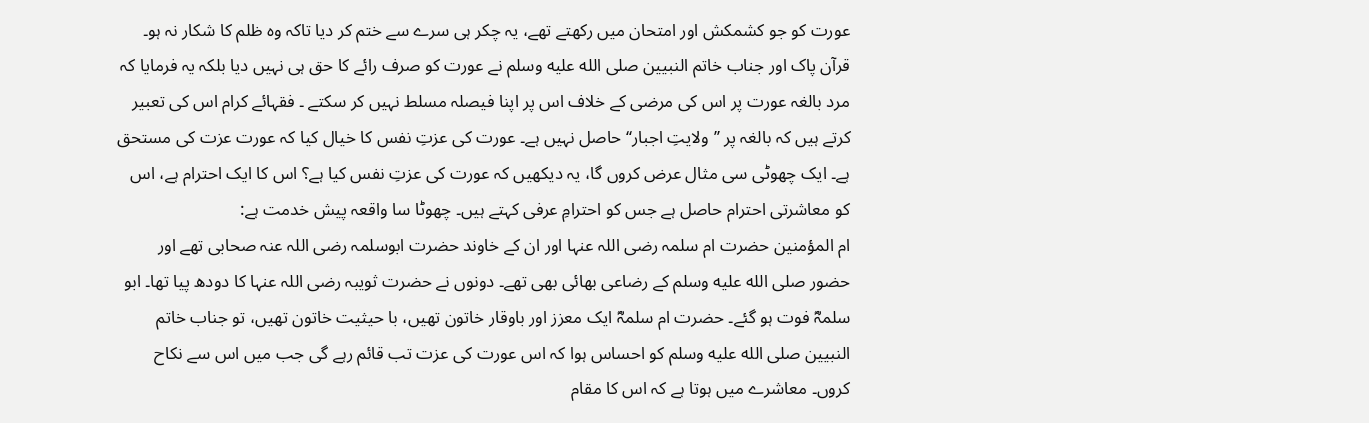عورت کو جو کشمکش اور امتحان میں رکھتے تھے، یہ چکر ہی سرے سے ختم کر دیا تاکہ وہ ظلم کا شکار نہ ہو۔
قرآن پاک اور جناب خاتم النبیین صلى الله عليه وسلم نے عورت کو صرف رائے کا حق ہی نہیں دیا بلکہ یہ فرمایا کہ مرد بالغہ عورت پر اس کی مرضی کے خلاف اس پر اپنا فیصلہ مسلط نہیں کر سکتے ۔ فقہائے کرام اس کی تعبیر کرتے ہیں کہ بالغہ پر ’’ولایتِ اجبار‘‘ حاصل نہیں ہے۔ عورت کی عزتِ نفس کا خیال کیا کہ عورت عزت کی مستحق ہے۔ ایک چھوٹی سی مثال عرض کروں گا، یہ دیکھیں کہ عورت کی عزتِ نفس کیا ہے؟ اس کا ایک احترام ہے، اس کو معاشرتی احترام حاصل ہے جس کو احترامِ عرفی کہتے ہیں۔ چھوٹا سا واقعہ پیش خدمت ہے:
ام المؤمنین حضرت ام سلمہ رضی اللہ عنہا اور ان کے خاوند حضرت ابوسلمہ رضی اللہ عنہ صحابی تھے اور حضور صلى الله عليه وسلم کے رضاعی بھائی بھی تھے۔ دونوں نے حضرت ثویبہ رضی اللہ عنہا کا دودھ پیا تھا۔ ابو سلمہؓ فوت ہو گئے۔ حضرت ام سلمہؓ ایک معزز اور باوقار خاتون تھیں، با حیثیت خاتون تھیں، تو جناب خاتم النبیین صلى الله عليه وسلم کو احساس ہوا کہ اس عورت کی عزت تب قائم رہے گی جب میں اس سے نکاح کروں۔ معاشرے میں ہوتا ہے کہ اس کا مقام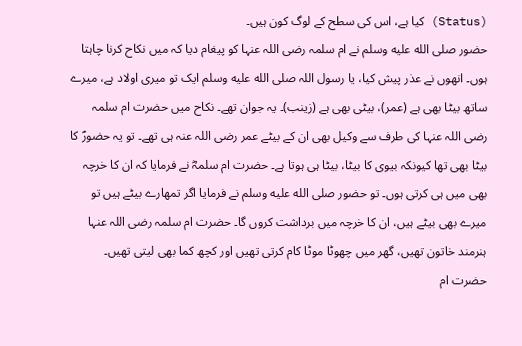(Status) کیا ہے، اس کی سطح کے لوگ کون ہیں۔
حضور صلى الله عليه وسلم نے ام سلمہ رضی اللہ عنہا کو پیغام دیا کہ میں نکاح کرنا چاہتا ہوں۔ انھوں نے عذر پیش کیا، یا رسول اللہ صلى الله عليه وسلم ایک تو میری اولاد ہے، میرے ساتھ بیٹا بھی ہے (عمر)، بیٹی بھی ہے (زینب)۔ یہ جوان تھے۔ نکاح میں حضرت ام سلمہ رضی اللہ عنہا کی طرف سے وکیل بھی ان کے بیٹے عمر رضی اللہ عنہ ہی تھے۔ تو یہ حضورؐ کا بیٹا بھی تھا کیونکہ بیوی کا بیٹا، بیٹا ہی ہوتا ہے۔ حضرت ام سلمہؓ نے فرمایا کہ ان کا خرچہ بھی میں ہی کرتی ہوں۔ تو حضور صلى الله عليه وسلم نے فرمایا اگر تمھارے بیٹے ہیں تو میرے بھی بیٹے ہیں، ان کا خرچہ میں برداشت کروں گا۔ حضرت ام سلمہ رضی اللہ عنہا ہنرمند خاتون تھیں، گھر میں چھوٹا موٹا کام کرتی تھیں اور کچھ کما بھی لیتی تھیں۔
حضرت ام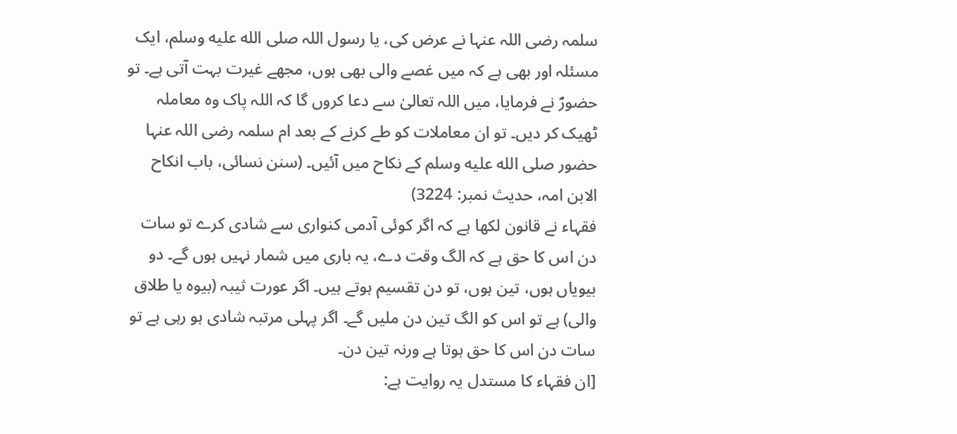سلمہ رضی اللہ عنہا نے عرض کی، یا رسول اللہ صلى الله عليه وسلم، ایک مسئلہ اور بھی ہے کہ میں غصے والی بھی ہوں، مجھے غیرت بہت آتی ہے۔ تو حضورؐ نے فرمایا، میں اللہ تعالیٰ سے دعا کروں گا کہ اللہ پاک وہ معاملہ ٹھیک کر دیں۔ تو ان معاملات کو طے کرنے کے بعد ام سلمہ رضی اللہ عنہا حضور صلى الله عليه وسلم کے نکاح میں آئیں۔ (سنن نسائی، باب انکاح الابن امہ، حدیث نمبر: 3224)
فقہاء نے قانون لکھا ہے کہ اگر کوئی آدمی کنواری سے شادی کرے تو سات دن اس کا حق ہے کہ الگ وقت دے، یہ باری میں شمار نہیں ہوں گے۔ دو بیویاں ہوں، تین ہوں، تو دن تقسیم ہوتے ہیں۔ اگر عورت ثیبہ (بیوہ یا طلاق والی) ہے تو اس کو الگ تین دن ملیں گے۔ اگر پہلی مرتبہ شادی ہو رہی ہے تو سات دن اس کا حق ہوتا ہے ورنہ تین دن۔
[ان فقہاء کا مستدل یہ روایت ہے: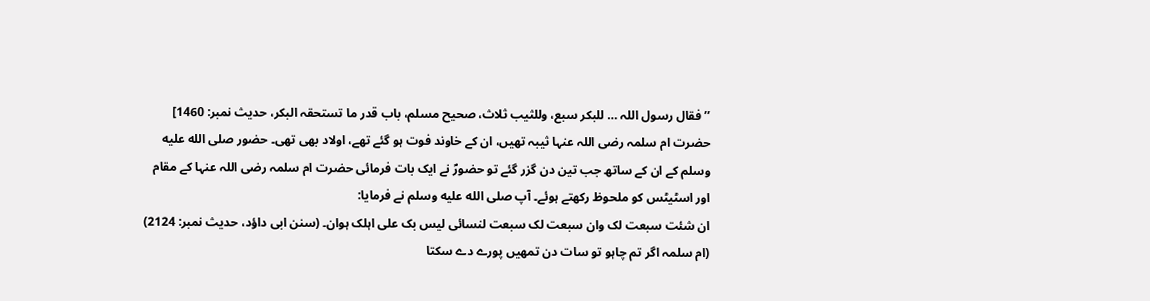’’فقال رسول اللہ … للبکر سبع، وللثیب ثلاث، صحیح مسلم، باب قدر ما تستحقہ البکر، حدیث نمبر: 1460]
حضرت ام سلمہ رضی اللہ عنہا ثیبہ تھیں، ان کے خاوند فوت ہو گئے تھے، اولاد بھی تھی۔ حضور صلى الله عليه وسلم کے ان کے ساتھ جب تین دن گزر گئے تو حضورؐ نے ایک بات فرمائی حضرت ام سلمہ رضی اللہ عنہا کے مقام اور اسٹیٹس کو ملحوظ رکھتے ہوئے۔ آپ صلى الله عليه وسلم نے فرمایا:
ان شئت سبعت لک وان سبعت لک سبعت لنسائی لیس بک علی اہلک ہوان۔ (سنن ابی داؤد، حدیث نمبر: 2124)
(ام سلمہ اگر تم چاہو تو سات دن تمھیں پورے دے سکتا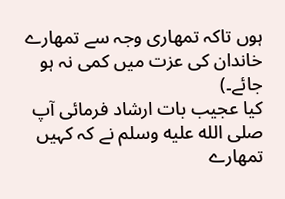ہوں تاکہ تمھاری وجہ سے تمھارے خاندان کی عزت میں کمی نہ ہو جائے۔)
کیا عجیب بات ارشاد فرمائی آپ صلى الله عليه وسلم نے کہ کہیں تمھارے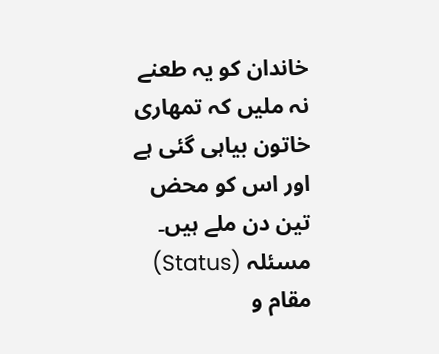خاندان کو یہ طعنے نہ ملیں کہ تمھاری خاتون بیاہی گئی ہے اور اس کو محض تین دن ملے ہیں۔ مسئلہ (Status) مقام و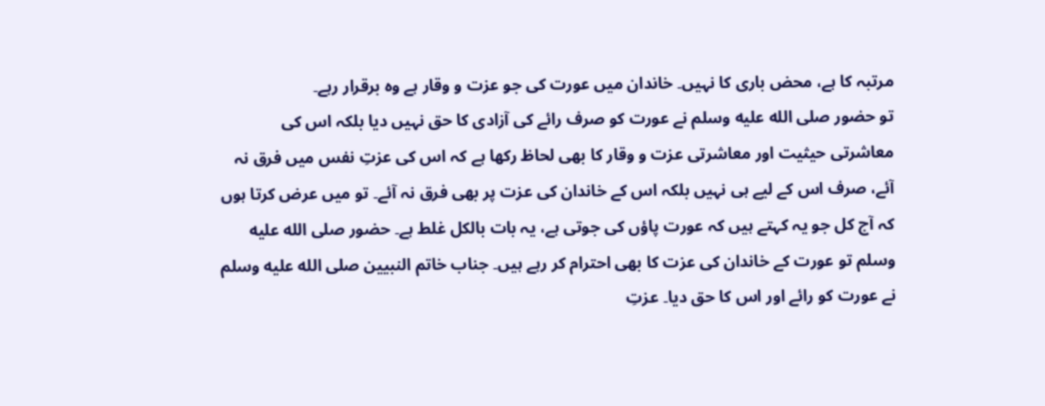مرتبہ کا ہے، محض باری کا نہیں۔ خاندان میں عورت کی جو عزت و وقار ہے وہ برقرار رہے۔
تو حضور صلى الله عليه وسلم نے عورت کو صرف رائے کی آزادی کا حق نہیں دیا بلکہ اس کی معاشرتی حیثیت اور معاشرتی عزت و وقار کا بھی لحاظ رکھا ہے کہ اس کی عزتِ نفس میں فرق نہ آئے، صرف اس کے لیے ہی نہیں بلکہ اس کے خاندان کی عزت پر بھی فرق نہ آئے۔ تو میں عرض کرتا ہوں کہ آج کل جو یہ کہتے ہیں کہ عورت پاؤں کی جوتی ہے، یہ بات بالکل غلط ہے۔ حضور صلى الله عليه وسلم تو عورت کے خاندان کی عزت کا بھی احترام کر رہے ہیں۔ جناب خاتم النبیین صلى الله عليه وسلم نے عورت کو رائے اور اس کا حق دیا۔ عزتِ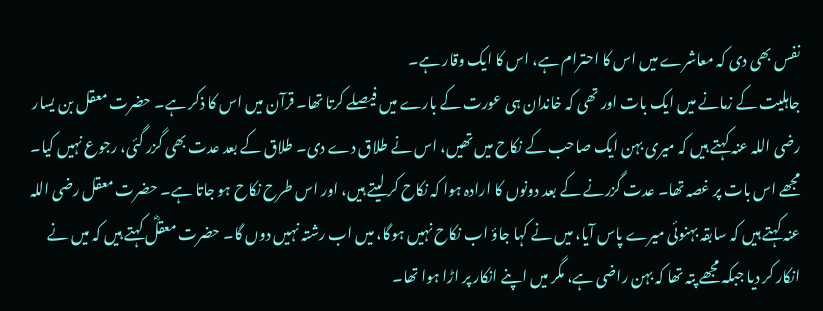نفس بھی دی کہ معاشرے میں اس کا احترام ہے، اس کا ایک وقار ہے۔
جاہلیت کے زمانے میں ایک بات اور تھی کہ خاندان ہی عورت کے بارے میں فیصلے کرتا تھا۔ قرآن میں اس کا ذکر ہے۔ حضرت معقل بن یسار رضی اللہ عنہ کہتے ہیں کہ میری بہن ایک صاحب کے نکاح میں تھیں، اس نے طلاق دے دی۔ طلاق کے بعد عدت بھی گزر گئی، رجوع نہیں کیا۔ مجھے اس بات پر غصہ تھا۔ عدت گزرنے کے بعد دونوں کا ارادہ ہوا کہ نکاح کر لیتے ہیں، اور اس طرح نکاح ہو جاتا ہے۔ حضرت معقل رضی اللہ عنہ کہتے ہیں کہ سابقہ بہنوئی میرے پاس آیا، میں نے کہا جاؤ اب نکاح نہیں ہوگا، میں اب رشتہ نہیں دوں گا۔ حضرت معقلؓ کہتے ہیں کہ میں نے انکار کر دیا جبکہ مجھے پتہ تھا کہ بہن راضی ہے، مگر میں اپنے انکار پر اڑا ہوا تھا۔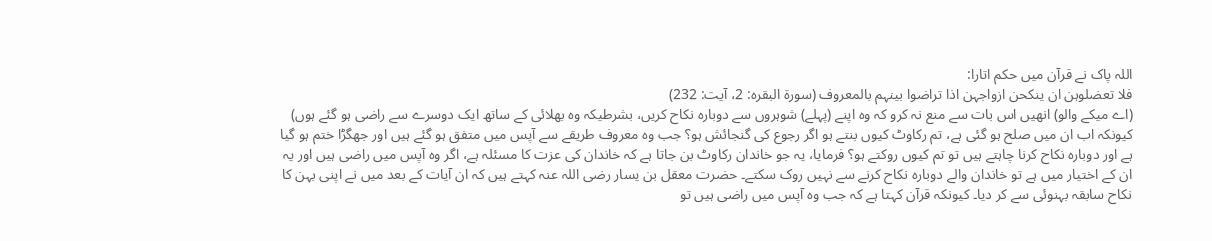اللہ پاک نے قرآن میں حکم اتارا:
فلا تعضلوہن ان ینکحن ازواجہن اذا تراضوا بینہم بالمعروف (سورۃ البقرہ: 2، آیت: 232)
(اے میکے والو) انھیں اس بات سے منع نہ کرو کہ وہ اپنے (پہلے) شوہروں سے دوبارہ نکاح کریں، بشرطیکہ وہ بھلائی کے ساتھ ایک دوسرے سے راضی ہو گئے ہوں)
کیونکہ اب ان میں صلح ہو گئی ہے، تم رکاوٹ کیوں بنتے ہو اگر رجوع کی گنجائش ہو؟ جب وہ معروف طریقے سے آپس میں متفق ہو گئے ہیں اور جھگڑا ختم ہو گیا ہے اور دوبارہ نکاح کرنا چاہتے ہیں تو تم کیوں روکتے ہو؟ فرمایا، یہ جو خاندان رکاوٹ بن جاتا ہے کہ خاندان کی عزت کا مسئلہ ہے، اگر وہ آپس میں راضی ہیں اور یہ ان کے اختیار میں ہے تو خاندان والے دوبارہ نکاح کرنے سے نہیں روک سکتے۔ حضرت معقل بن یسار رضی اللہ عنہ کہتے ہیں کہ ان آیات کے بعد میں نے اپنی بہن کا نکاح سابقہ بہنوئی سے کر دیا۔ کیونکہ قرآن کہتا ہے کہ جب وہ آپس میں راضی ہیں تو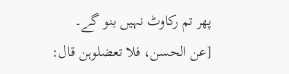پھر تم رکاوٹ نہیں بنو گے۔
[عن الحسن، فلا تعضلوہن قال: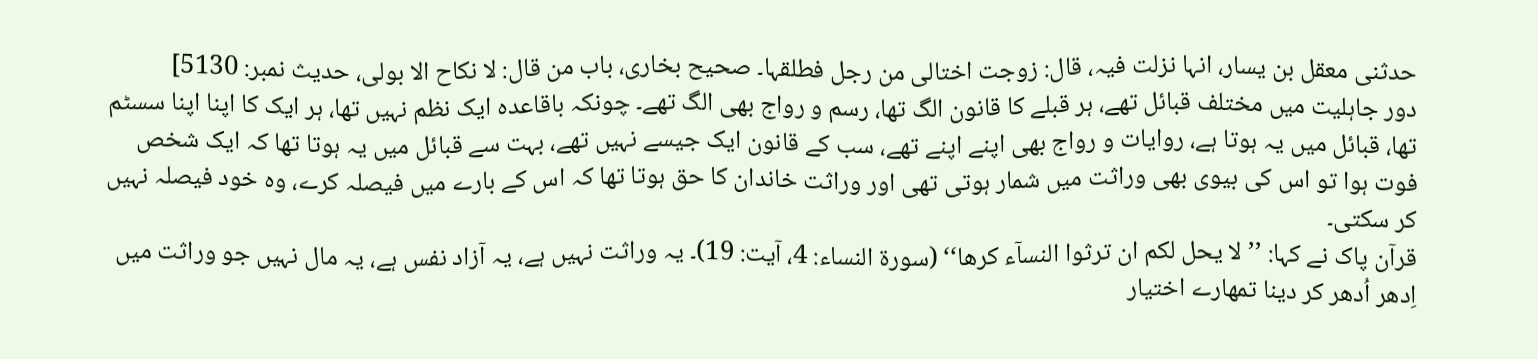حدثنی معقل بن یسار، انہا نزلت فیہ، قال: زوجت اختالی من رجل فطلقہا۔ صحیح بخاری، باب من قال: لا نکاح الا بولی، حدیث نمبر: 5130]
دور جاہلیت میں مختلف قبائل تھے، ہر قبلے کا قانون الگ تھا، رسم و رواج بھی الگ تھے۔ چونکہ باقاعدہ ایک نظم نہیں تھا، ہر ایک کا اپنا اپنا سسٹم تھا، قبائل میں یہ ہوتا ہے، روایات و رواج بھی اپنے اپنے تھے، سب کے قانون ایک جیسے نہیں تھے، بہت سے قبائل میں یہ ہوتا تھا کہ ایک شخص فوت ہوا تو اس کی بیوی بھی وراثت میں شمار ہوتی تھی اور وراثت خاندان کا حق ہوتا تھا کہ اس کے بارے میں فیصلہ کرے، وہ خود فیصلہ نہیں کر سکتی۔
قرآن پاک نے کہا: ’’لا یحل لکم ان ترثوا النسآء کرھا‘‘ (سورۃ النساء: 4، آیت: 19)۔ یہ وراثت نہیں ہے، یہ آزاد نفس ہے، یہ مال نہیں جو وراثت میں اِدھر اُدھر کر دینا تمھارے اختیار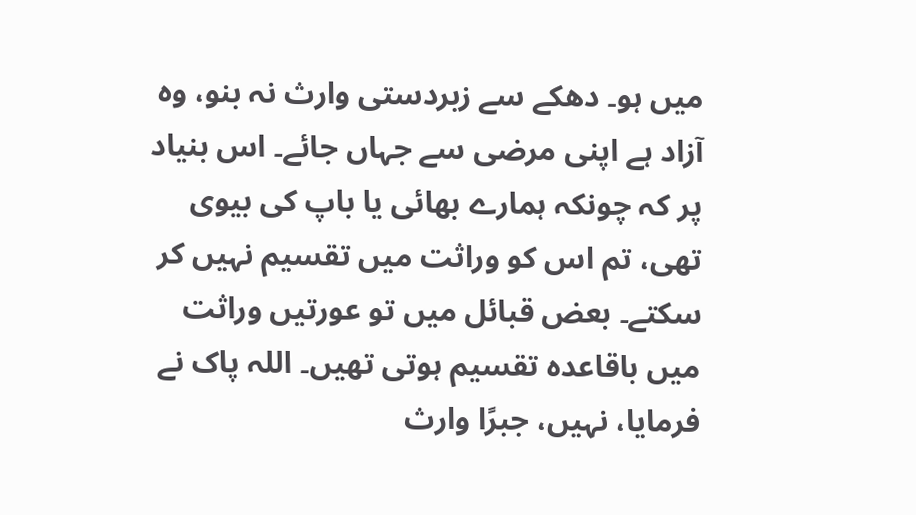میں ہو۔ دھکے سے زبردستی وارث نہ بنو، وہ آزاد ہے اپنی مرضی سے جہاں جائے۔ اس بنیاد پر کہ چونکہ ہمارے بھائی یا باپ کی بیوی تھی، تم اس کو وراثت میں تقسیم نہیں کر سکتے۔ بعض قبائل میں تو عورتیں وراثت میں باقاعدہ تقسیم ہوتی تھیں۔ اللہ پاک نے فرمایا، نہیں، جبرًا وارث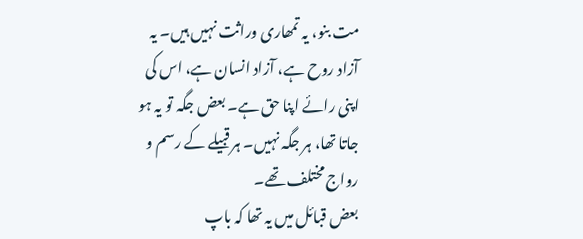مت بنو، یہ تمھاری وراثت نہیں ہیں۔ یہ آزاد روح ہے، آزاد انسان ہے، اس کی اپنی رائے اپنا حق ہے۔ بعض جگہ تو یہ ہو جاتا تھا، ہر جگہ نہیں۔ ہر قبیلے کے رسم و رواج مختلف تھے۔
بعض قبائل میں یہ تھا کہ باپ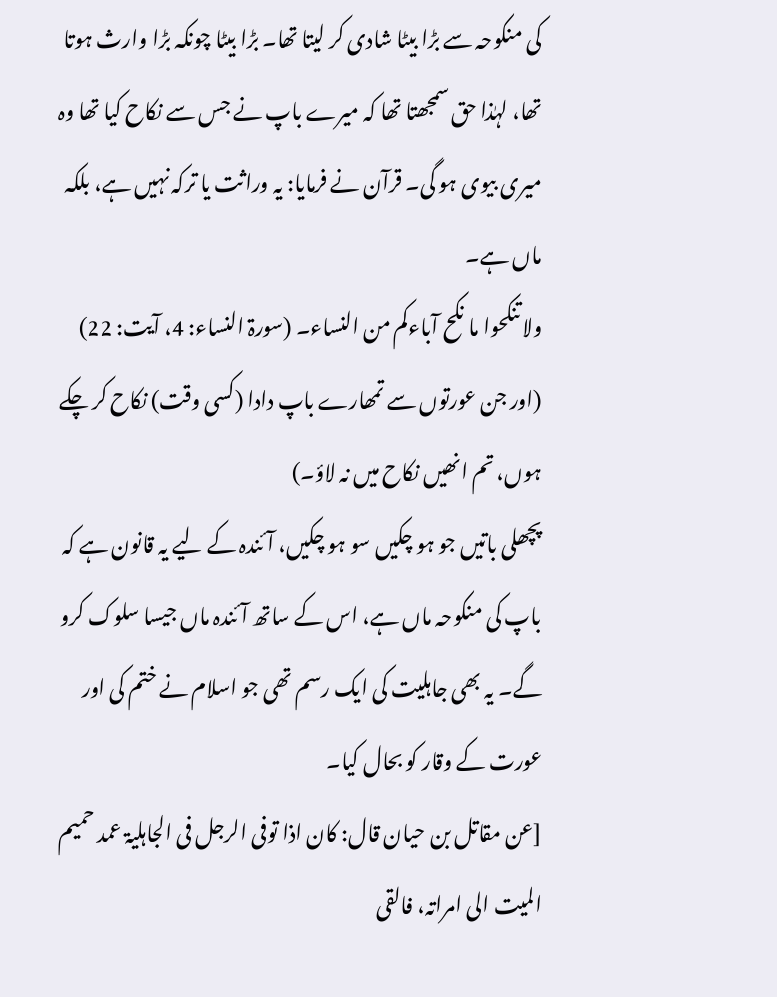کی منکوحہ سے بڑا بیٹا شادی کر لیتا تھا۔ بڑا بیٹا چونکہ بڑا وارث ہوتا تھا، لہٰذا حق سمجھتا تھا کہ میرے باپ نے جس سے نکاح کیا تھا وہ میری بیوی ہو گی۔ قرآن نے فرمایا: یہ وراثت یا ترکہ نہیں ہے، بلکہ ماں ہے۔
ولا تنکحوا ما نکح آباءکم من النساء۔ (سورۃ النساء: 4، آیت: 22)
(اور جن عورتوں سے تمھارے باپ دادا (کسی وقت) نکاح کر چکے ہوں، تم انھیں نکاح میں نہ لاؤ۔)
پچھلی باتیں جو ہو چکیں سو ہو چکیں، آئندہ کے لیے یہ قانون ہے کہ باپ کی منکوحہ ماں ہے، اس کے ساتھ آئندہ ماں جیسا سلوک کرو گے۔ یہ بھی جاہلیت کی ایک رسم تھی جو اسلام نے ختم کی اور عورت کے وقار کو بحال کیا۔
[عن مقاتل بن حیان قال: کان اذا توفی الرجل فی الجاہلیۃ عمد حمیم المیت الی امراتہ، فالقی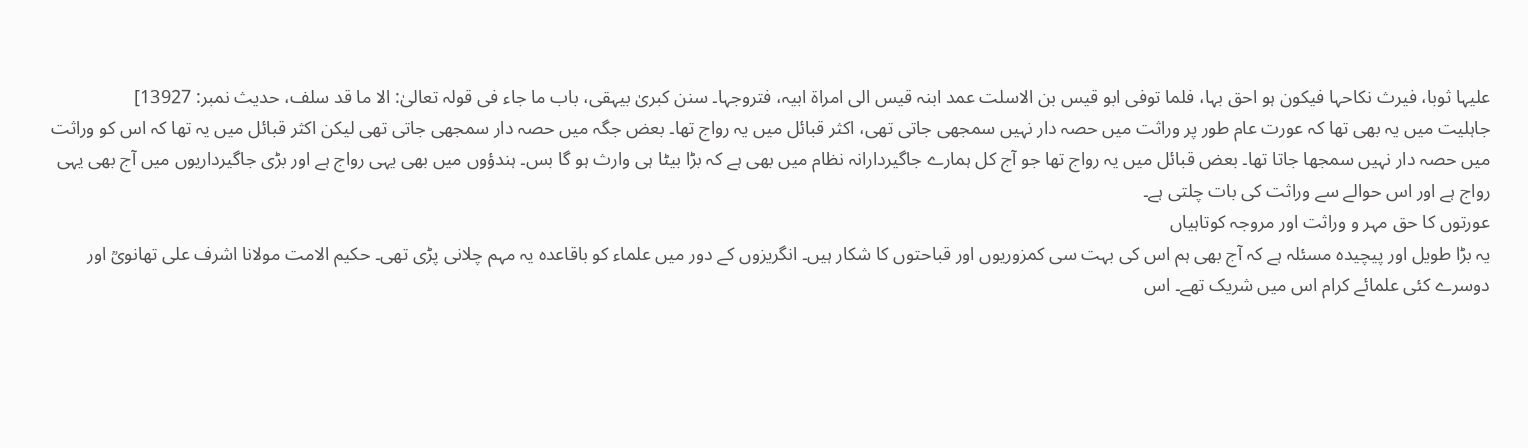علیہا ثوبا، فیرث نکاحہا فیکون ہو احق بہا، فلما توفی ابو قیس بن الاسلت عمد ابنہ قیس الی امراۃ ابیہ، فتروجہا۔ سنن کبریٰ بیہقی، باب ما جاء فی قولہ تعالیٰ: الا ما قد سلف، حدیث نمبر: 13927]
جاہلیت میں یہ بھی تھا کہ عورت عام طور پر وراثت میں حصہ دار نہیں سمجھی جاتی تھی، اکثر قبائل میں یہ رواج تھا۔ بعض جگہ میں حصہ دار سمجھی جاتی تھی لیکن اکثر قبائل میں یہ تھا کہ اس کو وراثت میں حصہ دار نہیں سمجھا جاتا تھا۔ بعض قبائل میں یہ رواج تھا جو آج کل ہمارے جاگیردارانہ نظام میں بھی ہے کہ بڑا بیٹا ہی وارث ہو گا بس۔ ہندؤوں میں بھی یہی رواج ہے اور بڑی جاگیرداریوں میں آج بھی یہی رواج ہے اور اس حوالے سے وراثت کی بات چلتی ہے۔
عورتوں کا حق مہر و وراثت اور مروجہ کوتاہیاں
یہ بڑا طویل اور پیچیدہ مسئلہ ہے کہ آج بھی ہم اس کی بہت سی کمزوریوں اور قباحتوں کا شکار ہیں۔ انگریزوں کے دور میں علماء کو باقاعدہ یہ مہم چلانی پڑی تھی۔ حکیم الامت مولانا اشرف علی تھانویؒ اور دوسرے کئی علمائے کرام اس میں شریک تھے۔ اس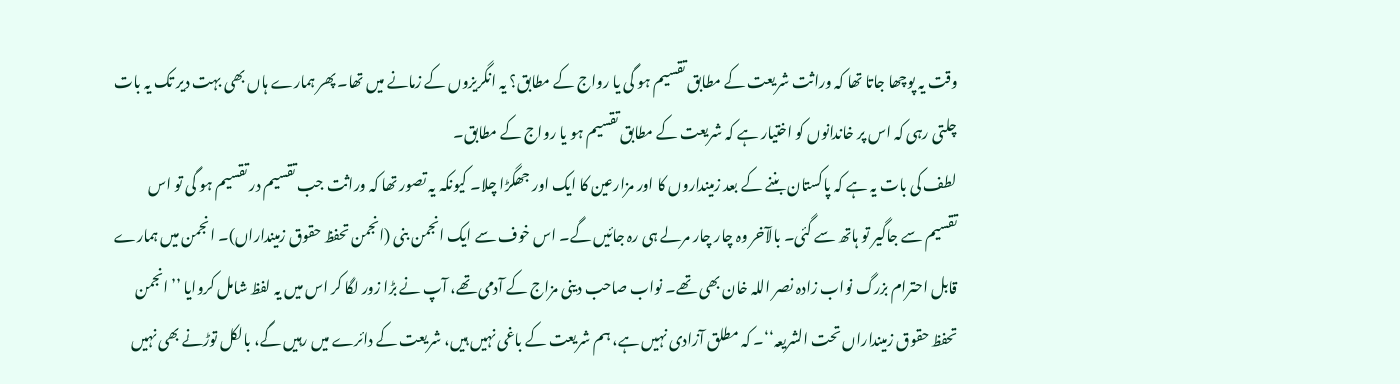وقت یہ پوچھا جاتا تھا کہ وراثت شریعت کے مطابق تقسیم ہو گی یا رواج کے مطابق؟ یہ انگریزوں کے زمانے میں تھا۔ پھر ہمارے ہاں بھی بہت دیر تک یہ بات چلتی رہی کہ اس پر خاندانوں کو اختیار ہے کہ شریعت کے مطابق تقسیم ہو یا رواج کے مطابق۔
لطف کی بات یہ ہے کہ پاکستان بننے کے بعد زمینداروں کا اور مزارعین کا ایک اور جھگڑا چلا۔ کیونکہ یہ تصور تھا کہ وراثت جب تقسیم در تقسیم ہو گی تو اس تقسیم سے جاگیر تو ہاتھ سے گئی۔ بالآخر وہ چار چار مرلے ہی رہ جائیں گے۔ اس خوف سے ایک انجمن بنی (انجمن تحفظ حقوق زمینداراں)۔ انجمن میں ہمارے قابل احترام بزرگ نواب زادہ نصر اللہ خان بھی تھے۔ نواب صاحب دینی مزاج کے آدمی تھے، آپ نے بڑا زور لگا کر اس میں یہ لفظ شامل کروایا ’’انجمن تحفظ حقوق زمینداراں تحت الشریعہ‘‘۔ کہ مطلق آزادی نہیں ہے، ہم شریعت کے باغی نہیں ہیں، شریعت کے دائرے میں رہیں گے، بالکل توڑنے بھی نہیں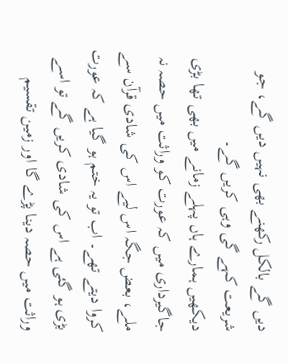دیں گے بالکل رکھنے بھی نہیں دیں گے، جو شریعت کہے گی وہی کریں گے۔
دیکھیں ہمارے ہاں پہلے زمانے میں بھی تھا بڑی جاگیرداری میں کہ عورت کو وراثت میں حصہ نہ ملے، بعض جگہ اس لیے اس کی شادی قرآن سے کروا دیتے تھے۔ اب تو یہ ختم ہو گیا ہے کہ عورت بڑی ہو گئی ہے اس کی شادی کریں گے تو اسے وراثت میں حصہ دینا پڑے گا اور زمین تقسیم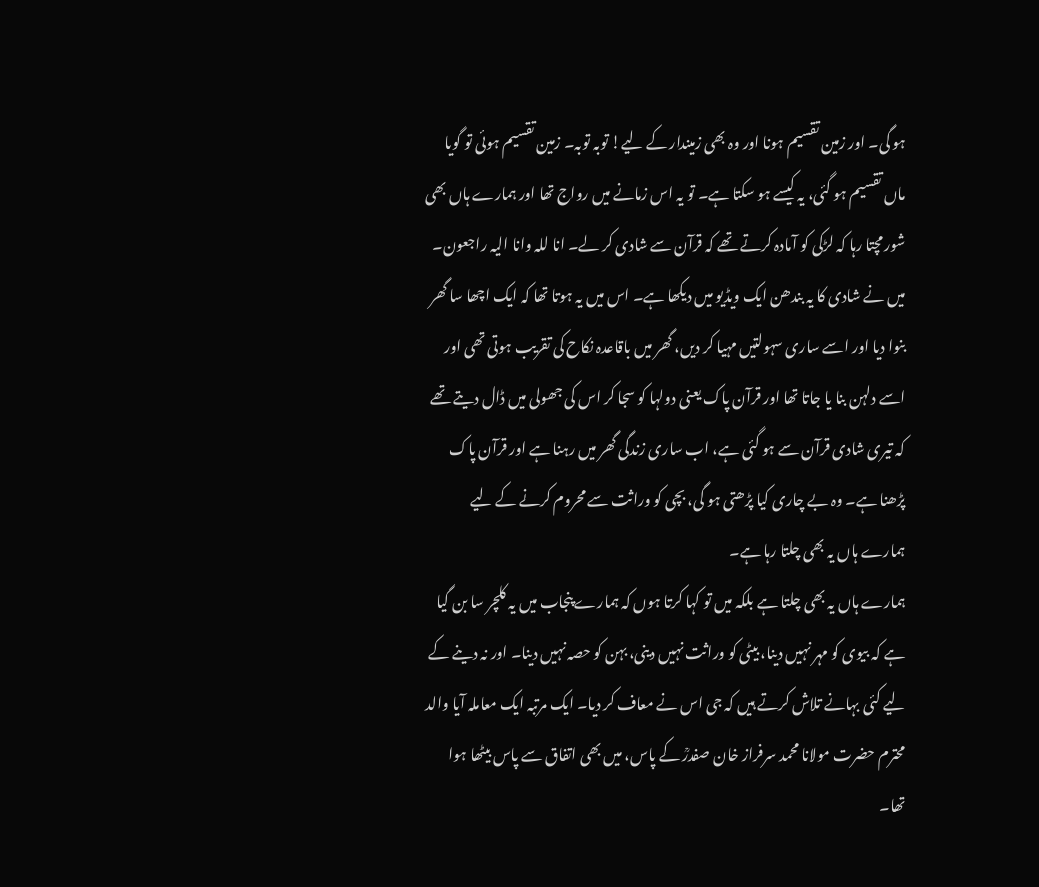ہو گی۔ اور زمین تقسیم ہونا اور وہ بھی زمیندار کے لیے! توبہ توبہ۔ زمین تقسیم ہوئی تو گویا ماں تقسیم ہو گئی، یہ کیسے ہو سکتا ہے۔ تو یہ اس زمانے میں رواج تھا اور ہمارے ہاں بھی شور مچتا رہا کہ لڑکی کو آمادہ کرتے تھے کہ قرآن سے شادی کر لے۔ انا للہ وانا الیہ راجعون۔
میں نے شادی کا یہ بندھن ایک ویڈیو میں دیکھا ہے۔ اس میں یہ ہوتا تھا کہ ایک اچھا سا گھر بنوا دیا اور اسے ساری سہولتیں مہیا کر دیں، گھر میں باقاعدہ نکاح کی تقریب ہوتی تھی اور اسے دلہن بنا یا جاتا تھا اور قرآن پاک یعنی دولہا کو سجا کر اس کی جھولی میں ڈال دیتے تھے کہ تیری شادی قرآن سے ہو گئی ہے، اب ساری زندگی گھر میں رہنا ہے اور قرآن پاک پڑھنا ہے۔ وہ بے چاری کیا پڑھتی ہو گی، بچی کو وراثت سے محروم کرنے کے لیے ہمارے ہاں یہ بھی چلتا رہا ہے۔
ہمارے ہاں یہ بھی چلتا ہے بلکہ میں تو کہا کرتا ہوں کہ ہمارے پنجاب میں یہ کلچر سا بن گیا ہے کہ بیوی کو مہر نہیں دینا، بیٹی کو وراثت نہیں دینی، بہن کو حصہ نہیں دینا۔ اور نہ دینے کے لیے کئی بہانے تلاش کرتے ہیں کہ جی اس نے معاف کر دیا۔ ایک مرتبہ ایک معاملہ آیا والد محترم حضرت مولانا محمد سرفراز خان صفدرؒ کے پاس، میں بھی اتفاق سے پاس بیٹھا ہوا تھا۔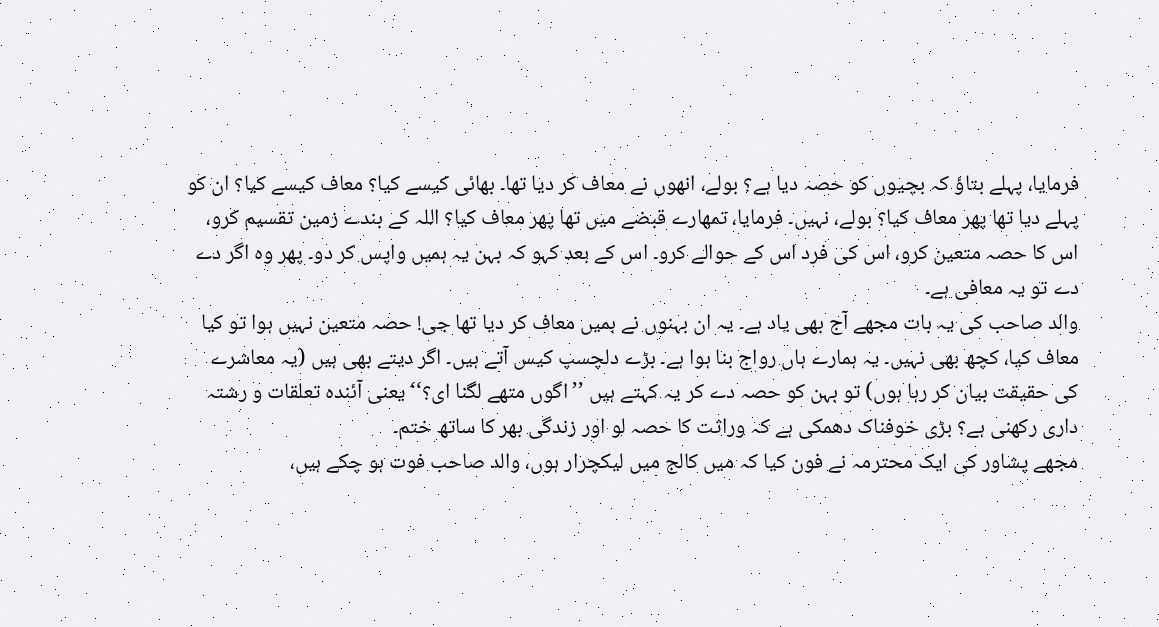فرمایا، پہلے بتاؤ کہ بچیوں کو حصہ دیا ہے؟ بولے، انھوں نے معاف کر دیا تھا۔ بھائی کیسے کیا؟ معاف کیسے کیا؟ ان کو پہلے دیا تھا پھر معاف کیا؟ بولے، نہیں۔ فرمایا، تمھارے قبضے میں تھا پھر معاف کیا؟ اللہ کے بندے زمین تقسیم کرو، اس کا حصہ متعین کرو، اس کی فرد اس کے حوالے کرو۔ اس کے بعد کہو کہ بہن یہ ہمیں واپس کر دو۔ پھر وہ اگر دے دے تو یہ معافی ہے۔
والد صاحب کی یہ بات مجھے آج بھی یاد ہے۔ یہ ان بہنوں نے ہمیں معاف کر دیا تھا جی! حصہ متعین نہیں ہوا تو کیا معاف کیا، کچھ بھی نہیں۔ یہ ہمارے ہاں رواج بنا ہوا ہے۔ بڑے دلچسپ کیس آتے ہیں۔ اگر دیتے بھی ہیں (یہ معاشرے کی حقیقت بیان کر رہا ہوں) تو بہن کو حصہ دے کر یہ کہتے ہیں ’’اگوں متھے لگنا ای؟‘‘ یعنی آئندہ تعلقات و رشتہ داری رکھنی ہے؟ بڑی خوفناک دھمکی ہے کہ وراثت کا حصہ لو اور زندگی بھر کا ساتھ ختم۔
مجھے پشاور کی ایک محترمہ نے فون کیا کہ میں کالج میں لیکچرار ہوں، والد صاحب فوت ہو چکے ہیں،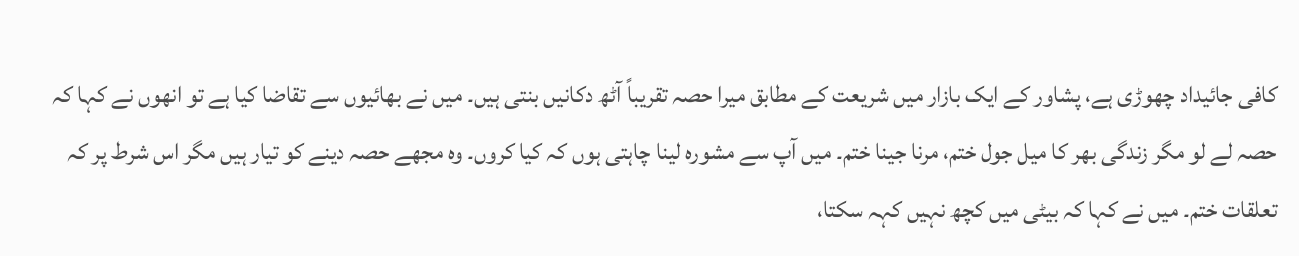کافی جائیداد چھوڑی ہے، پشاور کے ایک بازار میں شریعت کے مطابق میرا حصہ تقریباً آٹھ دکانیں بنتی ہیں۔ میں نے بھائیوں سے تقاضا کیا ہے تو انھوں نے کہا کہ حصہ لے لو مگر زندگی بھر کا میل جول ختم، مرنا جینا ختم۔ میں آپ سے مشورہ لینا چاہتی ہوں کہ کیا کروں۔ وہ مجھے حصہ دینے کو تیار ہیں مگر اس شرط پر کہ تعلقات ختم۔ میں نے کہا کہ بیٹی میں کچھ نہیں کہہ سکتا،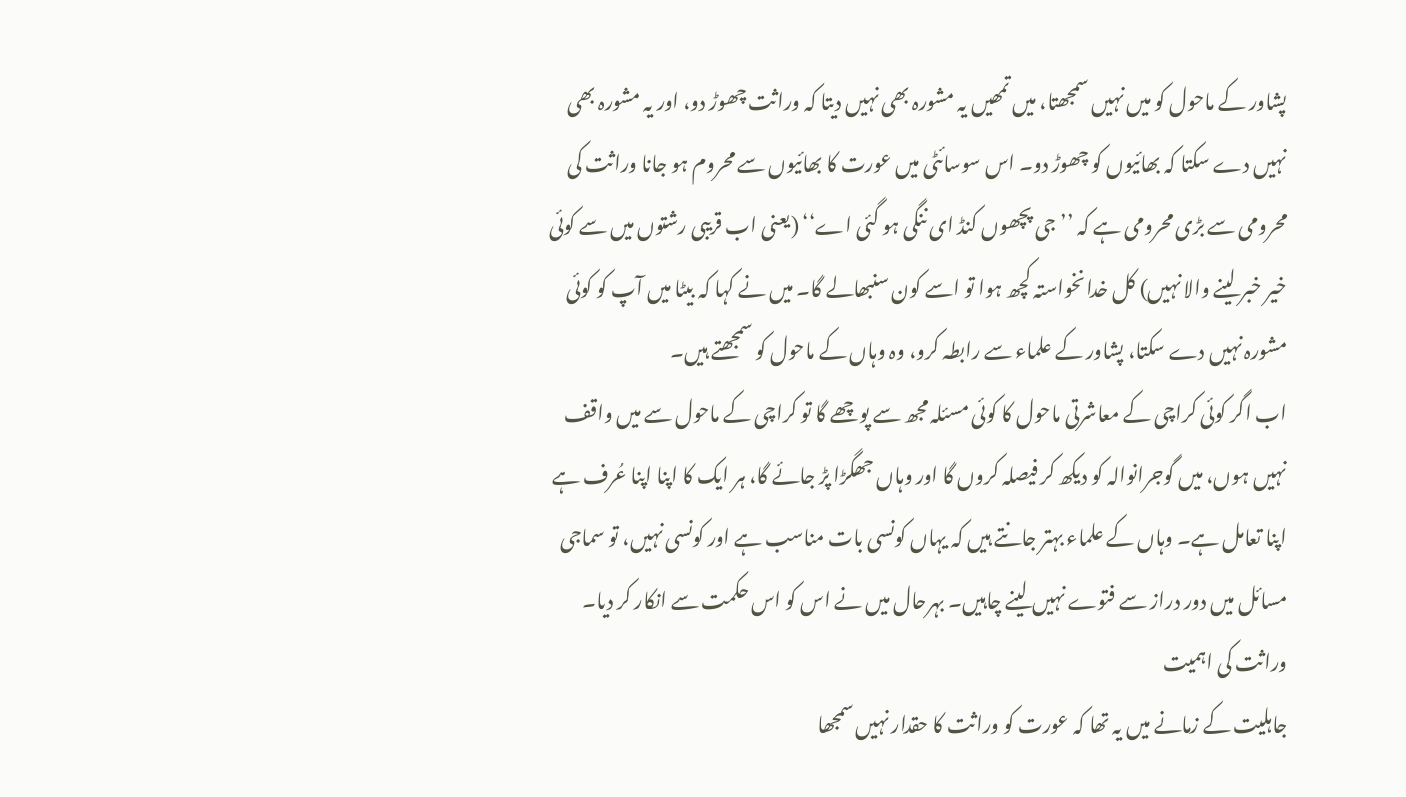پشاور کے ماحول کو میں نہیں سمجھتا، میں تمھیں یہ مشورہ بھی نہیں دیتا کہ وراثت چھوڑ دو، اور یہ مشورہ بھی نہیں دے سکتا کہ بھائیوں کو چھوڑ دو۔ اس سوسائٹی میں عورت کا بھائیوں سے محروم ہو جانا وراثت کی محرومی سے بڑی محرومی ہے کہ ’’جی پچھوں کنڈ ای ننگی ہو گئی اے‘‘ (یعنی اب قریبی رشتوں میں سے کوئی خیر خبر لینے والا نہیں) کل خدانخواستہ کچھ ہوا تو اسے کون سنبھالے گا۔ میں نے کہا کہ بیٹا میں آپ کو کوئی مشورہ نہیں دے سکتا، پشاور کے علماء سے رابطہ کرو، وہ وہاں کے ماحول کو سمجھتے ہیں۔
اب اگر کوئی کراچی کے معاشرتی ماحول کا کوئی مسئلہ مجھ سے پوچھے گا تو کراچی کے ماحول سے میں واقف نہیں ہوں، میں گوجرانوالہ کو دیکھ کر فیصلہ کروں گا اور وہاں جھگڑا پڑ جائے گا، ہر ایک کا اپنا اپنا عُرف ہے اپنا تعامل ہے۔ وہاں کے علماء بہتر جانتے ہیں کہ یہاں کونسی بات مناسب ہے اور کونسی نہیں، تو سماجی مسائل میں دور دراز سے فتوے نہیں لینے چاہیں۔ بہرحال میں نے اس کو اس حکمت سے انکار کر دیا۔
وراثت کی اہمیت
جاہلیت کے زمانے میں یہ تھا کہ عورت کو وراثت کا حقدار نہیں سمجھا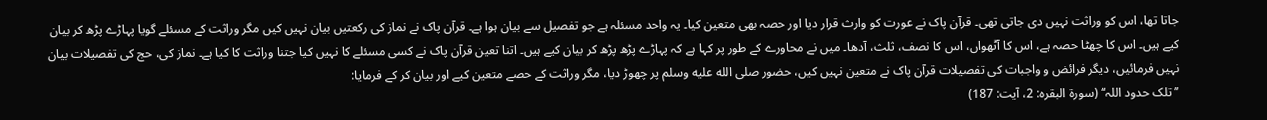جاتا تھا، اس کو وراثت نہیں دی جاتی تھی۔ قرآن پاک نے عورت کو وارث قرار دیا اور حصہ بھی متعین کیا۔ یہ واحد مسئلہ ہے جو تفصیل سے بیان ہوا ہے۔ قرآن پاک نے نماز کی رکعتیں بیان نہیں کیں مگر وراثت کے مسئلے گویا پہاڑے پڑھ کر بیان کیے ہیں۔ اس کا چھٹا حصہ ہے، اس کا آٹھواں، اس کا نصف، ثلث، آدھا۔ میں نے محاورے کے طور پر کہا ہے کہ پہاڑے پڑھ پڑھ کر بیان کیے ہیں۔ اتنا تعین قرآن پاک نے کسی مسئلے کا نہیں کیا جتنا وراثت کا کیا ہے۔ نماز کی، حج کی تفصیلات بیان نہیں فرمائیں، دیگر فرائض و واجبات کی تفصیلات قرآن پاک نے متعین نہیں کیں، حضور صلى الله عليه وسلم پر چھوڑ دیا، مگر وراثت کے حصے متعین کیے اور بیان کر کے فرمایا:
’’تلک حدود اللہ‘‘ (سورۃ البقرہ: 2، آیت: 187)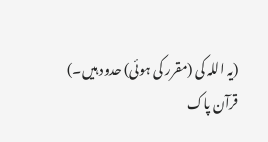(یہ اللہ کی (مقرر کی ہوئی) حدود ہیں۔)
قرآن پاک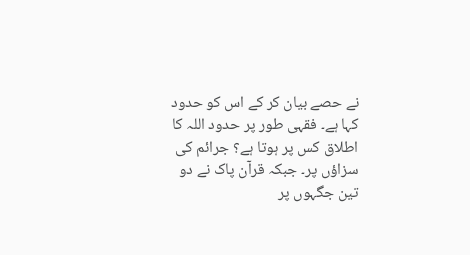نے حصے بیان کر کے اس کو حدود کہا ہے۔ فقہی طور پر حدود اللہ کا اطلاق کس پر ہوتا ہے؟ جرائم کی سزاؤں پر۔ جبکہ قرآن پاک نے دو تین جگہوں پر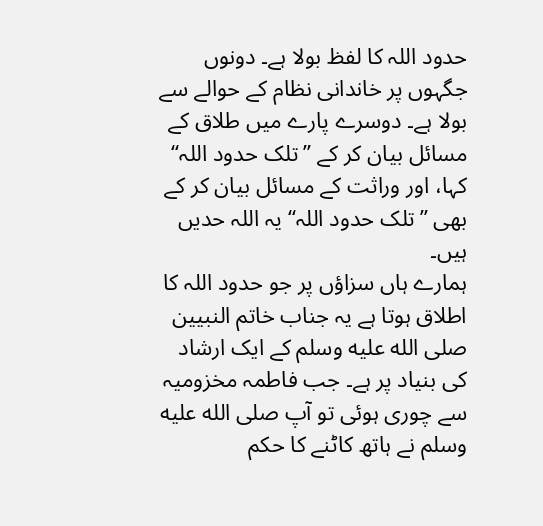حدود اللہ کا لفظ بولا ہے۔ دونوں جگہوں پر خاندانی نظام کے حوالے سے بولا ہے۔ دوسرے پارے میں طلاق کے مسائل بیان کر کے ’’تلک حدود اللہ‘‘ کہا، اور وراثت کے مسائل بیان کر کے بھی ’’تلک حدود اللہ‘‘ یہ اللہ حدیں ہیں۔
ہمارے ہاں سزاؤں پر جو حدود اللہ کا اطلاق ہوتا ہے یہ جناب خاتم النبیین صلى الله عليه وسلم کے ایک ارشاد کی بنیاد پر ہے۔ جب فاطمہ مخزومیہ سے چوری ہوئی تو آپ صلى الله عليه وسلم نے ہاتھ کاٹنے کا حکم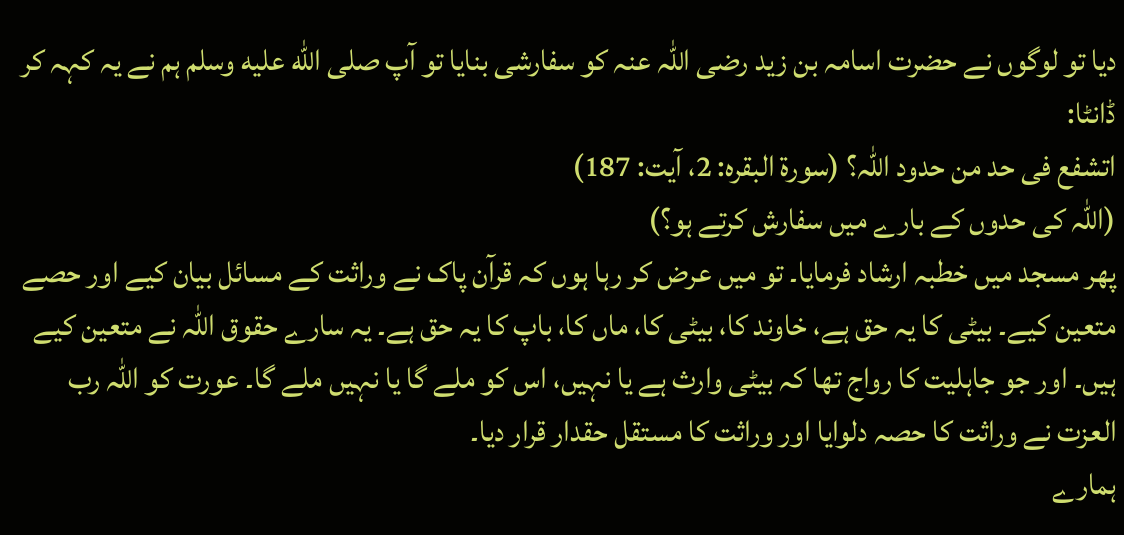دیا تو لوگوں نے حضرت اسامہ بن زید رضی اللہ عنہ کو سفارشی بنایا تو آپ صلى الله عليه وسلم ہم نے یہ کہہ کر ڈانٹا:
اتشفع فی حد من حدود اللہ؟ (سورۃ البقرہ: 2، آیت: 187)
(اللہ کی حدوں کے بارے میں سفارش کرتے ہو؟)
پھر مسجد میں خطبہ ارشاد فرمایا۔ تو میں عرض کر رہا ہوں کہ قرآن پاک نے وراثت کے مسائل بیان کیے اور حصے متعین کیے۔ بیٹی کا یہ حق ہے، خاوند کا، بیٹی کا، ماں کا، باپ کا یہ حق ہے۔ یہ سارے حقوق اللہ نے متعین کیے ہیں۔ اور جو جاہلیت کا رواج تھا کہ بیٹی وارث ہے یا نہیں، اس کو ملے گا یا نہیں ملے گا۔ عورت کو اللہ رب العزت نے وراثت کا حصہ دلوایا اور وراثت کا مستقل حقدار قرار دیا۔
ہمارے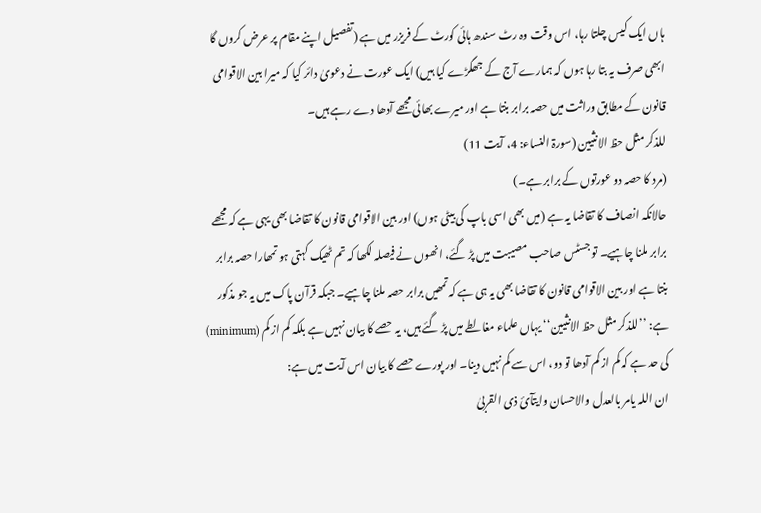ہاں ایک کیس چلتا رہا، اس وقت وہ رٹ سندھ ہائی کورٹ کے فریزر میں ہے (تفصیل اپنے مقام پر عرض کروں گا ابھی صرف یہ بتا رہا ہوں کہ ہمارے آج کے جھگڑے کیا ہیں) ایک عورت نے دعویٰ دائر کیا کہ میرا بین الاقوامی قانون کے مطابق وراثت میں حصہ برابر بنتا ہے اور میرے بھائی مجھے آدھا دے رہے ہیں۔
للذکر مثل حظ الانثیین (سورۃ النساء: 4، آیت 11)
(مرد کا حصہ دو عورتوں کے برابر ہے۔)
حالانکہ انصاف کا تقاضا یہ ہے (میں بھی اسی باپ کی بیٹی ہوں) اور بین الاقوامی قانون کا تقاضا بھی یہی ہے کہ مجھے برابر ملنا چاہیے۔ تو جسٹس صاحب مصیبت میں پڑ گئے، انھوں نے فیصلہ لکھا کہ تم ٹھیک کہتی ہو تمھارا حصہ برابر بنتا ہے اور بین الاقوامی قانون کا تقاضا بھی یہ ہی ہے کہ تمھیں برابر حصہ ملنا چاہیے۔ جبکہ قرآن پاک میں یہ جو مذکور ہے: ’’للذکر مثل حظ الانثیین‘‘ یہاں علماء مغالطے میں پڑ گئے ہیں، یہ حصے کا بیان نہیں ہے بلکہ کم از کم (minimum) کی حد ہے کہ کم از کم آدھا تو دو، اس سے کم نہیں دینا۔ اور پورے حصے کا بیان اس آیت میں ہے:
ان اللہ یامر بالعدل والاحسان وایتآئ ذی القربیٰ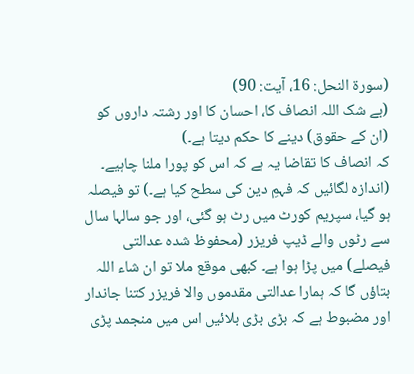(سورۃ النحل: 16، آیت: 90)
(بے شک اللہ انصاف کا، احسان کا اور رشتہ داروں کو (ان کے حقوق) دینے کا حکم دیتا ہے۔)
کہ انصاف کا تقاضا یہ ہے کہ اس کو پورا ملنا چاہیے۔ (اندازہ لگائیں کہ فہمِ دین کی سطح کیا ہے۔) تو فیصلہ ہو گیا، سپریم کورٹ میں رٹ ہو گئی، اور جو سالہا سال سے رٹوں والے ڈیپ فریزر (محفوظ شدہ عدالتی فیصلے) میں پڑا ہوا ہے۔ کبھی موقع ملا تو ان شاء اللہ بتاؤں گا کہ ہمارا عدالتی مقدموں والا فریزر کتنا جاندار اور مضبوط ہے کہ بڑی بڑی بلائیں اس میں منجمد پڑی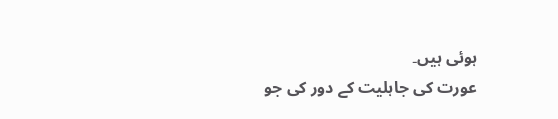ہوئی ہیں۔
عورت کی جاہلیت کے دور کی جو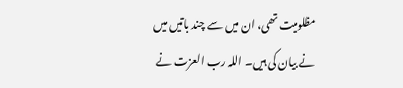مظلومیت تھی، ان میں سے چند باتیں میں نے بیان کی ہیں۔ اللہ رب العزت نے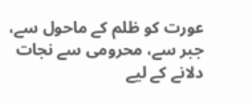عورت کو ظلم کے ماحول سے، جبر سے، محرومی سے نجات دلانے کے لیے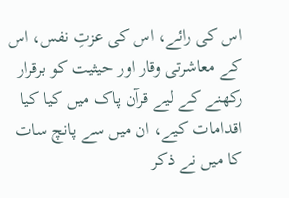اس کی رائے، اس کی عزتِ نفس، اس کے معاشرتی وقار اور حیثیت کو برقرار رکھنے کے لیے قرآن پاک میں کیا کیا اقدامات کیے، ان میں سے پانچ سات کا میں نے ذکر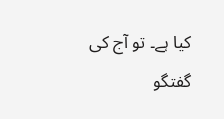کیا ہے۔ تو آج کی گفتگو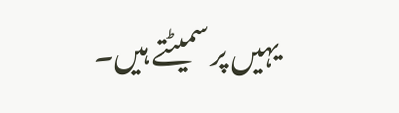یہیں پر سمیٹتے ہیں۔